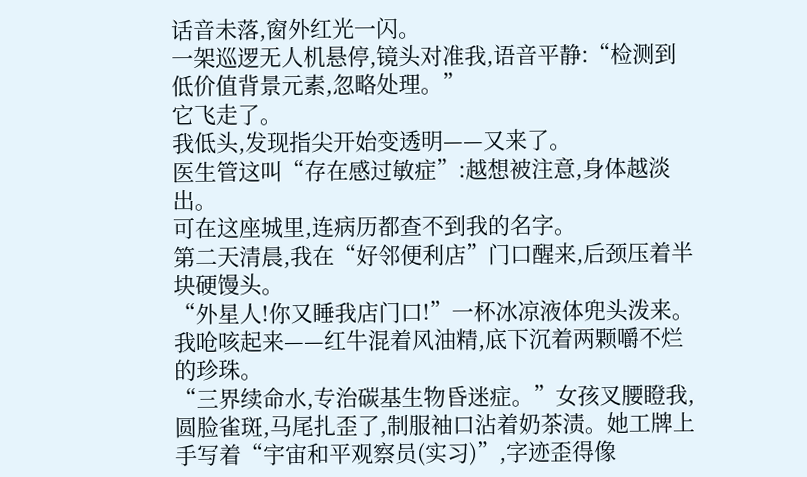话音未落,窗外红光一闪。
一架巡逻无人机悬停,镜头对准我,语音平静:“检测到低价值背景元素,忽略处理。”
它飞走了。
我低头,发现指尖开始变透明——又来了。
医生管这叫“存在感过敏症”:越想被注意,身体越淡出。
可在这座城里,连病历都查不到我的名字。
第二天清晨,我在“好邻便利店”门口醒来,后颈压着半块硬馒头。
“外星人!你又睡我店门口!”一杯冰凉液体兜头泼来。
我呛咳起来——红牛混着风油精,底下沉着两颗嚼不烂的珍珠。
“三界续命水,专治碳基生物昏迷症。”女孩叉腰瞪我,圆脸雀斑,马尾扎歪了,制服袖口沾着奶茶渍。她工牌上手写着“宇宙和平观察员(实习)”,字迹歪得像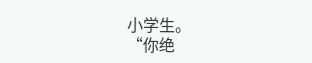小学生。
“你绝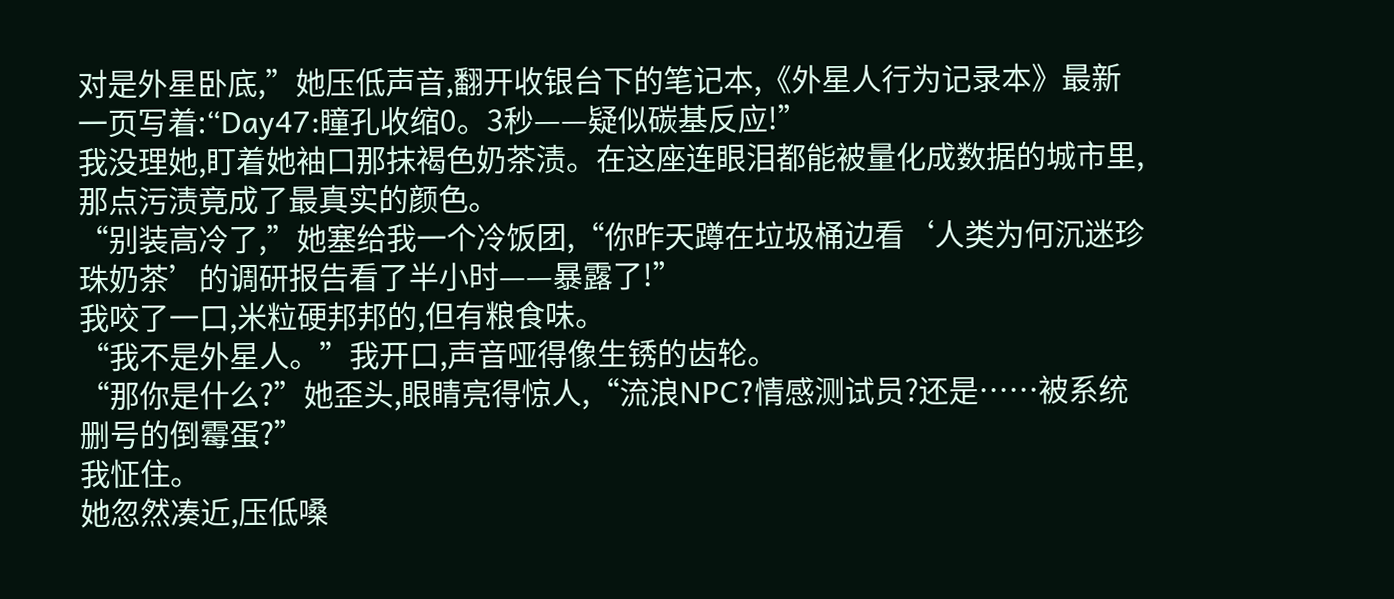对是外星卧底,”她压低声音,翻开收银台下的笔记本,《外星人行为记录本》最新一页写着:“Day47:瞳孔收缩0。3秒——疑似碳基反应!”
我没理她,盯着她袖口那抹褐色奶茶渍。在这座连眼泪都能被量化成数据的城市里,那点污渍竟成了最真实的颜色。
“别装高冷了,”她塞给我一个冷饭团,“你昨天蹲在垃圾桶边看‘人类为何沉迷珍珠奶茶’的调研报告看了半小时——暴露了!”
我咬了一口,米粒硬邦邦的,但有粮食味。
“我不是外星人。”我开口,声音哑得像生锈的齿轮。
“那你是什么?”她歪头,眼睛亮得惊人,“流浪NPC?情感测试员?还是……被系统删号的倒霉蛋?”
我怔住。
她忽然凑近,压低嗓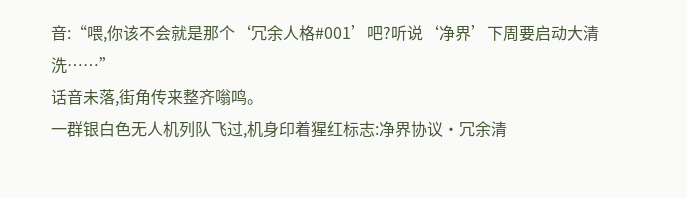音:“喂,你该不会就是那个‘冗余人格#001’吧?听说‘净界’下周要启动大清洗……”
话音未落,街角传来整齐嗡鸣。
一群银白色无人机列队飞过,机身印着猩红标志:净界协议·冗余清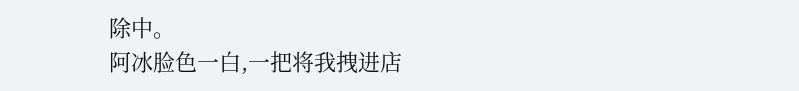除中。
阿冰脸色一白,一把将我拽进店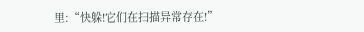里:“快躲!它们在扫描异常存在!”